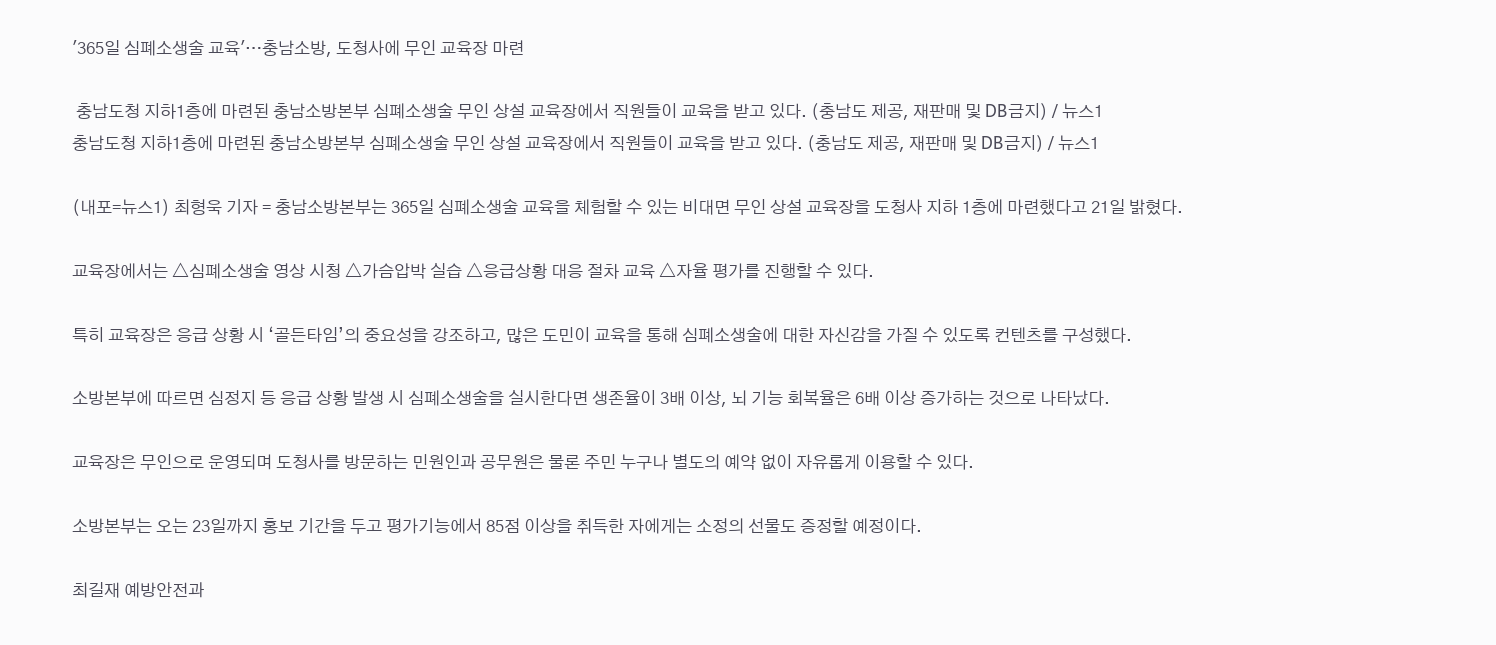'365일 심폐소생술 교육'…충남소방, 도청사에 무인 교육장 마련

 충남도청 지하1층에 마련된 충남소방본부 심폐소생술 무인 상설 교육장에서 직원들이 교육을 받고 있다. (충남도 제공, 재판매 및 DB금지) / 뉴스1
충남도청 지하1층에 마련된 충남소방본부 심폐소생술 무인 상설 교육장에서 직원들이 교육을 받고 있다. (충남도 제공, 재판매 및 DB금지) / 뉴스1

(내포=뉴스1) 최형욱 기자 = 충남소방본부는 365일 심폐소생술 교육을 체험할 수 있는 비대면 무인 상설 교육장을 도청사 지하 1층에 마련했다고 21일 밝혔다.

교육장에서는 △심폐소생술 영상 시청 △가슴압박 실습 △응급상황 대응 절차 교육 △자율 평가를 진행할 수 있다.

특히 교육장은 응급 상황 시 ‘골든타임’의 중요성을 강조하고, 많은 도민이 교육을 통해 심폐소생술에 대한 자신감을 가질 수 있도록 컨텐츠를 구성했다.

소방본부에 따르면 심정지 등 응급 상황 발생 시 심폐소생술을 실시한다면 생존율이 3배 이상, 뇌 기능 회복율은 6배 이상 증가하는 것으로 나타났다.

교육장은 무인으로 운영되며 도청사를 방문하는 민원인과 공무원은 물론 주민 누구나 별도의 예약 없이 자유롭게 이용할 수 있다.

소방본부는 오는 23일까지 홍보 기간을 두고 평가기능에서 85점 이상을 취득한 자에게는 소정의 선물도 증정할 예정이다.

최길재 예방안전과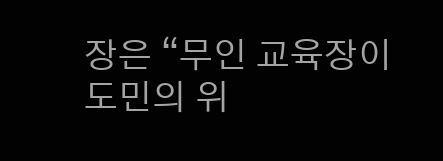장은 “무인 교육장이 도민의 위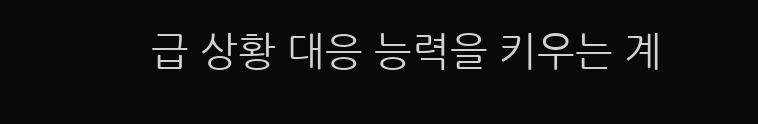급 상황 대응 능력을 키우는 계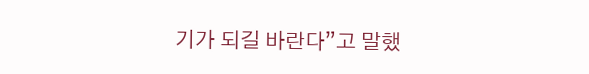기가 되길 바란다”고 말했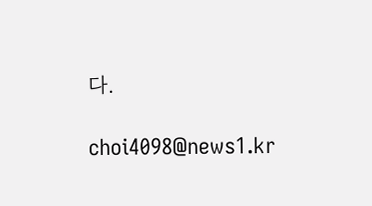다.

choi4098@news1.kr